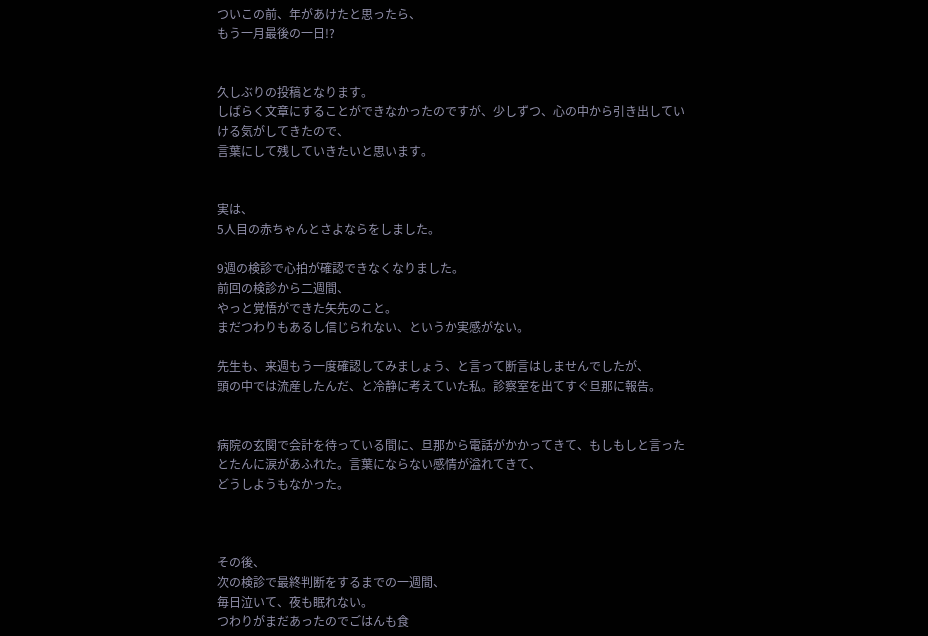ついこの前、年があけたと思ったら、
もう一月最後の一日!?


久しぶりの投稿となります。
しばらく文章にすることができなかったのですが、少しずつ、心の中から引き出していける気がしてきたので、
言葉にして残していきたいと思います。


実は、
5人目の赤ちゃんとさよならをしました。

9週の検診で心拍が確認できなくなりました。
前回の検診から二週間、
やっと覚悟ができた矢先のこと。
まだつわりもあるし信じられない、というか実感がない。

先生も、来週もう一度確認してみましょう、と言って断言はしませんでしたが、
頭の中では流産したんだ、と冷静に考えていた私。診察室を出てすぐ旦那に報告。


病院の玄関で会計を待っている間に、旦那から電話がかかってきて、もしもしと言ったとたんに涙があふれた。言葉にならない感情が溢れてきて、
どうしようもなかった。



その後、
次の検診で最終判断をするまでの一週間、
毎日泣いて、夜も眠れない。
つわりがまだあったのでごはんも食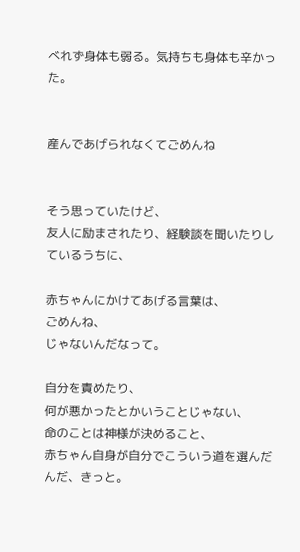べれず身体も弱る。気持ちも身体も辛かった。


産んであげられなくてごめんね


そう思っていたけど、
友人に励まされたり、経験談を聞いたりしているうちに、

赤ちゃんにかけてあげる言葉は、
ごめんね、
じゃないんだなって。

自分を責めたり、
何が悪かったとかいうことじゃない、
命のことは神様が決めること、
赤ちゃん自身が自分でこういう道を選んだんだ、きっと。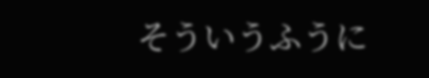そういうふうに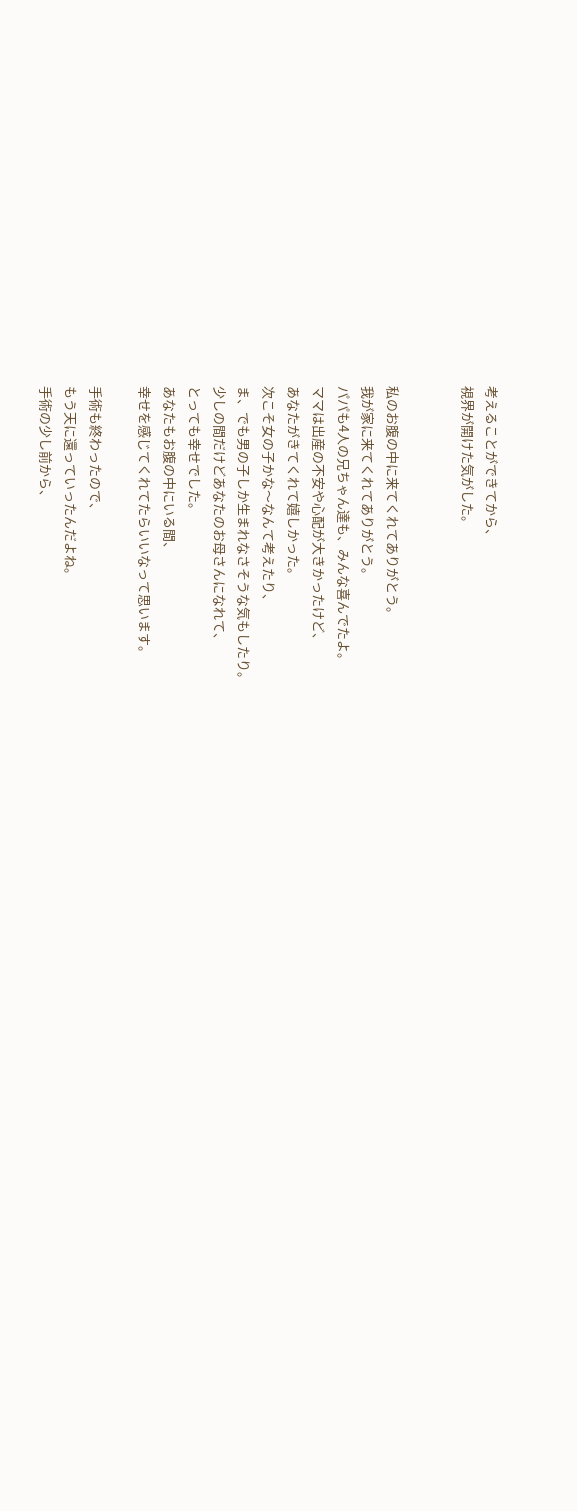考えることができてから、
視界が開けた気がした。


私のお腹の中に来てくれてありがとう。
我が家に来てくれてありがとう。
パパも4人の兄ちゃん達も、みんな喜んでたよ。
ママは出産の不安や心配が大きかったけど、
あなたがきてくれて嬉しかった。
次こそ女の子かな〜なんて考えたり、
ま、でも男の子しか生まれなさそうな気もしたり。
少しの間だけどあなたのお母さんになれて、
とっても幸せでした。
あなたもお腹の中にいる間、
幸せを感じてくれてたらいいなって思います。

手術も終わったので、
もう天に還っていったんだよね。
手術の少し前から、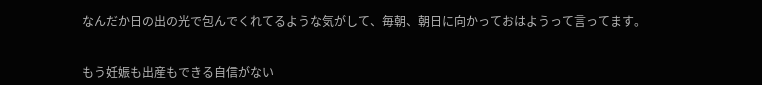なんだか日の出の光で包んでくれてるような気がして、毎朝、朝日に向かっておはようって言ってます。


もう妊娠も出産もできる自信がない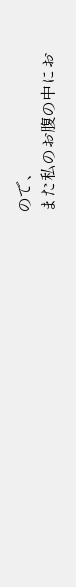ので、
また私のお腹の中にお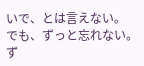いで、とは言えない。
でも、ずっと忘れない。
ず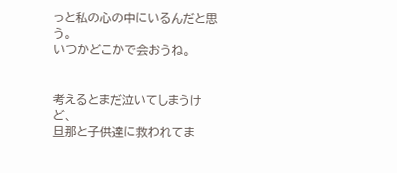っと私の心の中にいるんだと思う。
いつかどこかで会おうね。


考えるとまだ泣いてしまうけど、
旦那と子供達に救われてま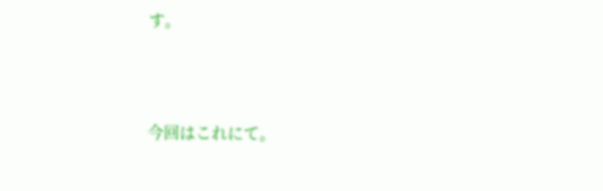す。



今回はこれにて。